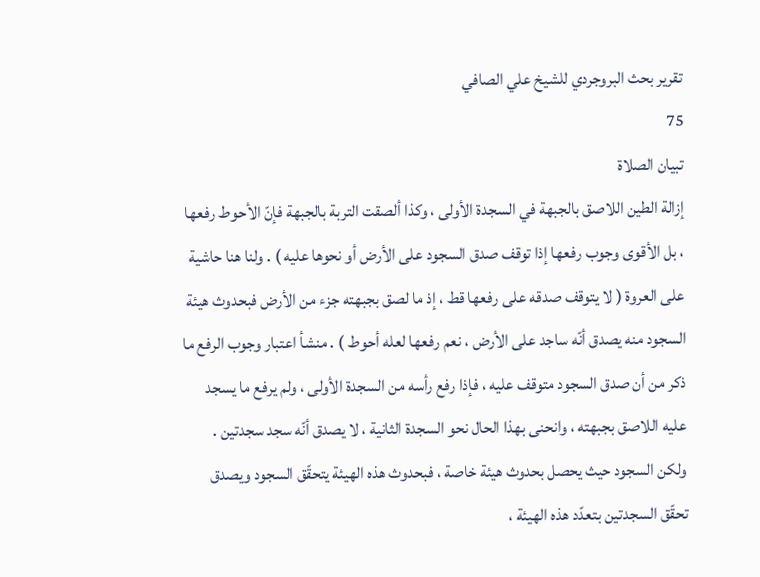تقرير بحث البروجردي للشيخ علي الصافي
75
تبيان الصلاة
إزالة الطين اللاصق بالجبهة في السجدة الأولى ، وكذا ألصقت التربة بالجبهة فإنّ الأحوط رفعها ، بل الأقوى وجوب رفعها إذا توقف صدق السجود على الأرض أو نحوها عليه ) . ولنا هنا حاشية على العروة ( لا يتوقف صدقه على رفعها قط ، إذ ما لصق بجبهته جزء من الأرض فبحدوث هيئة السجود منه يصدق أنّه ساجد على الأرض ، نعم رفعها لعله أحوط ) . منشأ اعتبار وجوب الرفع ما ذكر من أن صدق السجود متوقف عليه ، فإذا رفع رأسه من السجدة الأولى ، ولم يرفع ما يسجد عليه اللاصق بجبهته ، وانحنى بهذا الحال نحو السجدة الثانية ، لا يصدق أنّه سجد سجدتين . ولكن السجود حيث يحصل بحدوث هيئة خاصة ، فبحدوث هذه الهيئة يتحقّق السجود ويصدق تحقّق السجدتين بتعدّد هذه الهيئة ،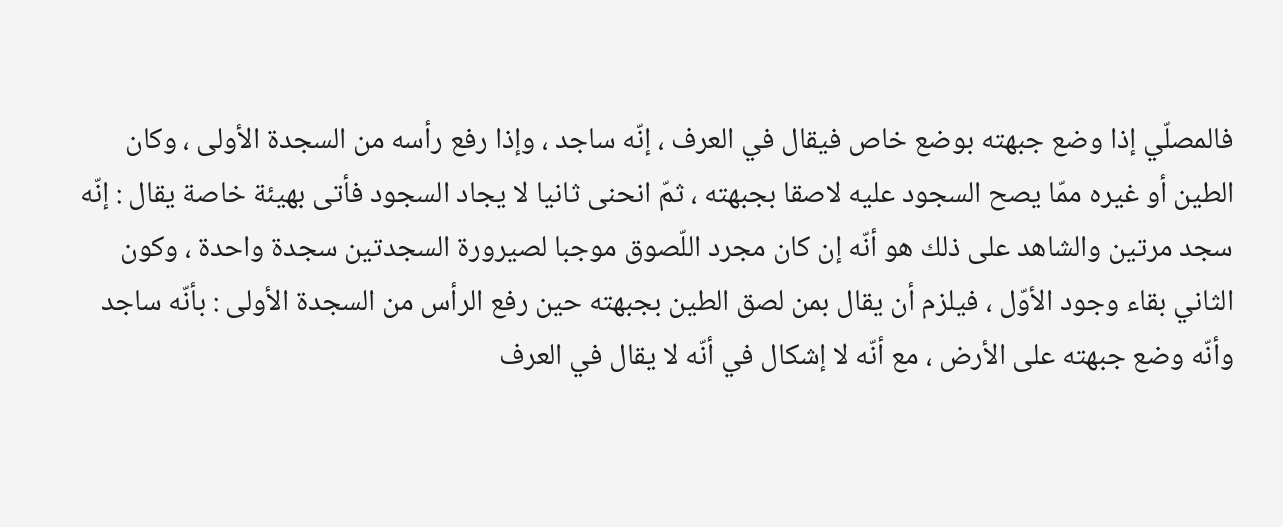فالمصلّي إذا وضع جبهته بوضع خاص فيقال في العرف ، إنّه ساجد ، وإذا رفع رأسه من السجدة الأولى ، وكان الطين أو غيره ممّا يصح السجود عليه لاصقا بجبهته ، ثمّ انحنى ثانيا لا يجاد السجود فأتى بهيئة خاصة يقال : إنّه سجد مرتين والشاهد على ذلك هو أنّه إن كان مجرد اللّصوق موجبا لصيرورة السجدتين سجدة واحدة ، وكون الثاني بقاء وجود الأوّل ، فيلزم أن يقال بمن لصق الطين بجبهته حين رفع الرأس من السجدة الأولى : بأنّه ساجد وأنّه وضع جبهته على الأرض ، مع أنّه لا إشكال في أنّه لا يقال في العرف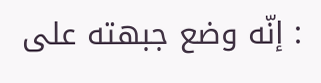: إنّه وضع جبهته على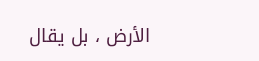الأرض ، بل يقال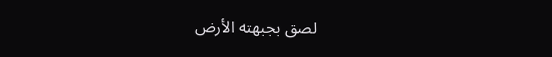لصق بجبهته الأرض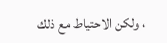، ولكن الاحتياط مع ذلك